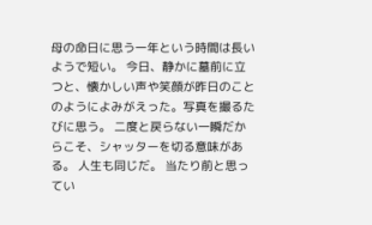母の命日に思う一年という時間は長いようで短い。 今日、静かに墓前に立つと、懐かしい声や笑顔が昨日のことのようによみがえった。写真を撮るたびに思う。 二度と戻らない一瞬だからこそ、シャッターを切る意味がある。 人生も同じだ。 当たり前と思ってい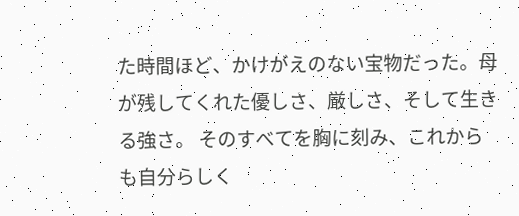た時間ほど、かけがえのない宝物だった。母が残してくれた優しさ、厳しさ、そして生きる強さ。 そのすべてを胸に刻み、これからも自分らしく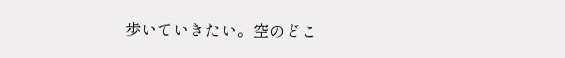歩いていきたい。空のどこ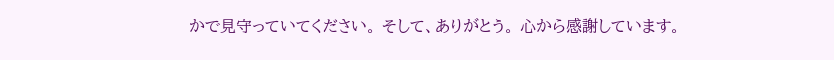かで見守っていてください。 そして、ありがとう。 心から感謝しています。